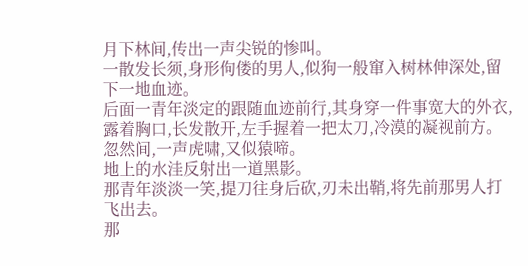月下林间,传出一声尖锐的惨叫。
一散发长须,身形佝偻的男人,似狗一般窜入树林伸深处,留下一地血迹。
后面一青年淡定的跟随血迹前行,其身穿一件事宽大的外衣,露着胸口,长发散开,左手握着一把太刀,冷漠的凝视前方。
忽然间,一声虎啸,又似猿啼。
地上的水洼反射出一道黑影。
那青年淡淡一笑,提刀往身后砍,刃未出鞘,将先前那男人打飞出去。
那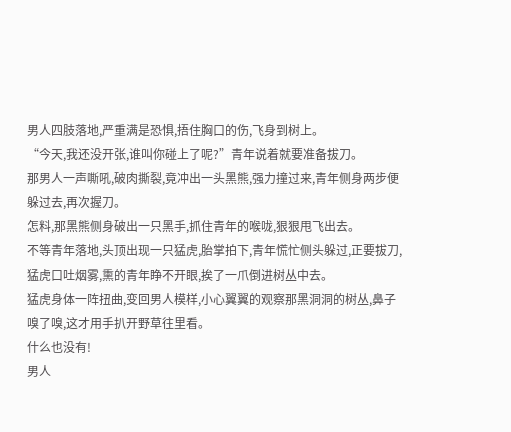男人四肢落地,严重满是恐惧,捂住胸口的伤,飞身到树上。
“今天,我还没开张,谁叫你碰上了呢?”青年说着就要准备拔刀。
那男人一声嘶吼,破肉撕裂,竟冲出一头黑熊,强力撞过来,青年侧身两步便躲过去,再次握刀。
怎料,那黑熊侧身破出一只黑手,抓住青年的喉咙,狠狠甩飞出去。
不等青年落地,头顶出现一只猛虎,胎掌拍下,青年慌忙侧头躲过,正要拔刀,猛虎口吐烟雾,熏的青年睁不开眼,挨了一爪倒进树丛中去。
猛虎身体一阵扭曲,变回男人模样,小心翼翼的观察那黑洞洞的树丛,鼻子嗅了嗅,这才用手扒开野草往里看。
什么也没有!
男人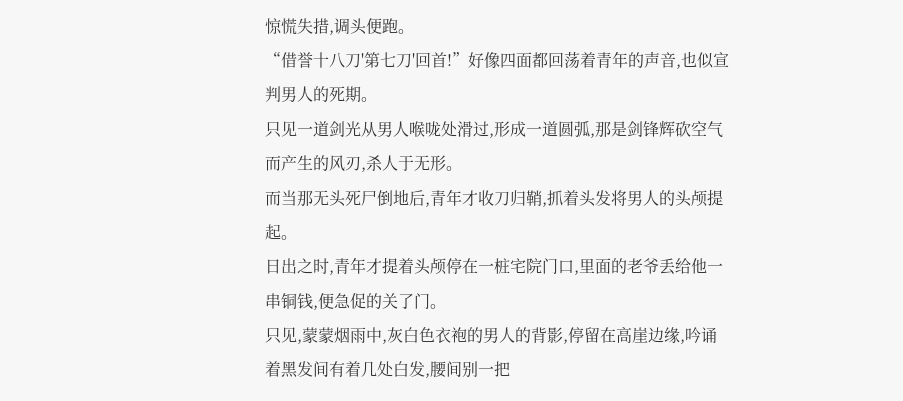惊慌失措,调头便跑。
“借誉十八刀'第七刀'回首!”好像四面都回荡着青年的声音,也似宣判男人的死期。
只见一道剑光从男人喉咙处滑过,形成一道圆弧,那是剑锋辉砍空气而产生的风刃,杀人于无形。
而当那无头死尸倒地后,青年才收刀归鞘,抓着头发将男人的头颅提起。
日出之时,青年才提着头颅停在一桩宅院门口,里面的老爷丢给他一串铜钱,便急促的关了门。
只见,蒙蒙烟雨中,灰白色衣袍的男人的背影,停留在高崖边缘,吟诵着黑发间有着几处白发,腰间别一把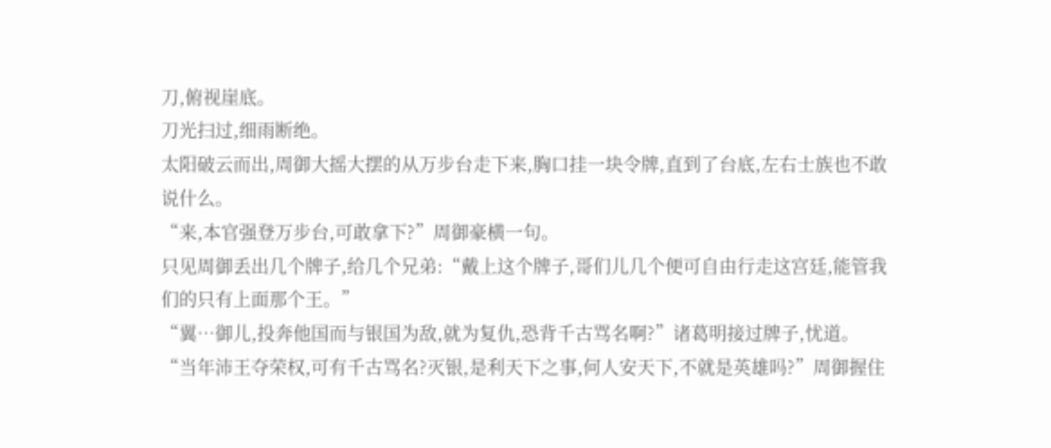刀,俯视崖底。
刀光扫过,细雨断绝。
太阳破云而出,周御大摇大摆的从万步台走下来,胸口挂一块令牌,直到了台底,左右士族也不敢说什么。
“来,本官强登万步台,可敢拿下?”周御豪横一句。
只见周御丢出几个牌子,给几个兄弟:“戴上这个牌子,哥们儿几个便可自由行走这宫廷,能管我们的只有上面那个王。”
“翼…御儿,投奔他国而与银国为敌,就为复仇,恐背千古骂名啊?”诸葛明接过牌子,忧道。
“当年沛王夺荣权,可有千古骂名?灭银,是利天下之事,何人安天下,不就是英雄吗?”周御握住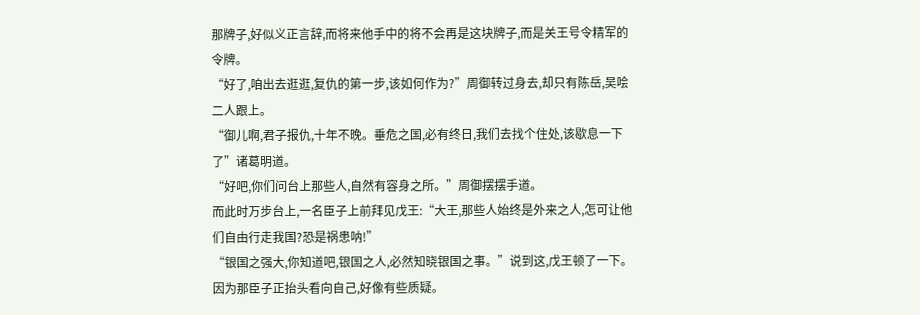那牌子,好似义正言辞,而将来他手中的将不会再是这块牌子,而是关王号令精军的令牌。
“好了,咱出去逛逛,复仇的第一步,该如何作为?”周御转过身去,却只有陈岳,吴哙二人跟上。
“御儿啊,君子报仇,十年不晚。垂危之国,必有终日,我们去找个住处,该歇息一下了”诸葛明道。
“好吧,你们问台上那些人,自然有容身之所。”周御摆摆手道。
而此时万步台上,一名臣子上前拜见戊王:“大王,那些人始终是外来之人,怎可让他们自由行走我国?恐是祸患呐!”
“银国之强大,你知道吧,银国之人,必然知晓银国之事。”说到这,戊王顿了一下。因为那臣子正抬头看向自己,好像有些质疑。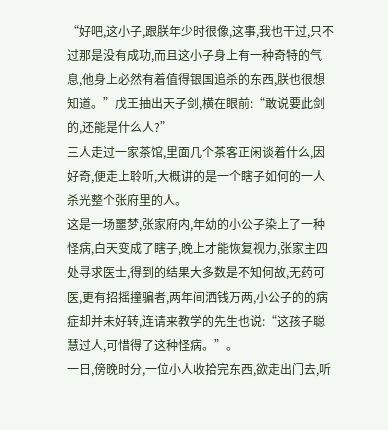“好吧,这小子,跟朕年少时很像,这事,我也干过,只不过那是没有成功,而且这小子身上有一种奇特的气息,他身上必然有着值得银国追杀的东西,朕也很想知道。”戊王抽出天子剑,横在眼前:“敢说要此剑的,还能是什么人?”
三人走过一家茶馆,里面几个茶客正闲谈着什么,因好奇,便走上聆听,大概讲的是一个瞎子如何的一人杀光整个张府里的人。
这是一场噩梦,张家府内,年幼的小公子染上了一种怪病,白天变成了瞎子,晚上才能恢复视力,张家主四处寻求医士,得到的结果大多数是不知何故,无药可医,更有招摇撞骗者,两年间洒钱万两,小公子的的病症却并未好转,连请来教学的先生也说:“这孩子聪慧过人,可惜得了这种怪病。”。
一日,傍晚时分,一位小人收拾完东西,欲走出门去,听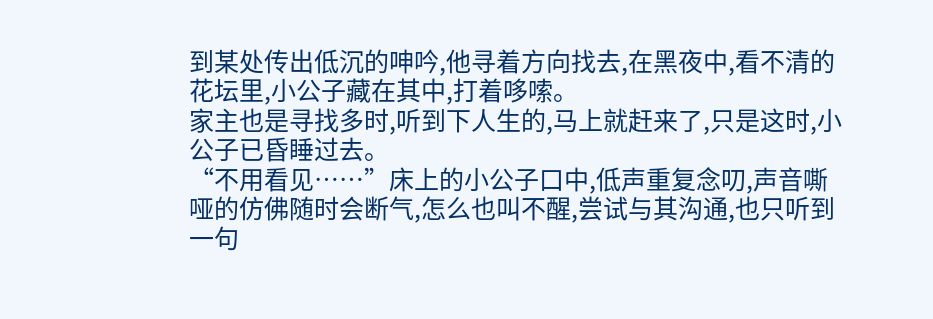到某处传出低沉的呻吟,他寻着方向找去,在黑夜中,看不清的花坛里,小公子藏在其中,打着哆嗦。
家主也是寻找多时,听到下人生的,马上就赶来了,只是这时,小公子已昏睡过去。
“不用看见……”床上的小公子口中,低声重复念叨,声音嘶哑的仿佛随时会断气,怎么也叫不醒,尝试与其沟通,也只听到一句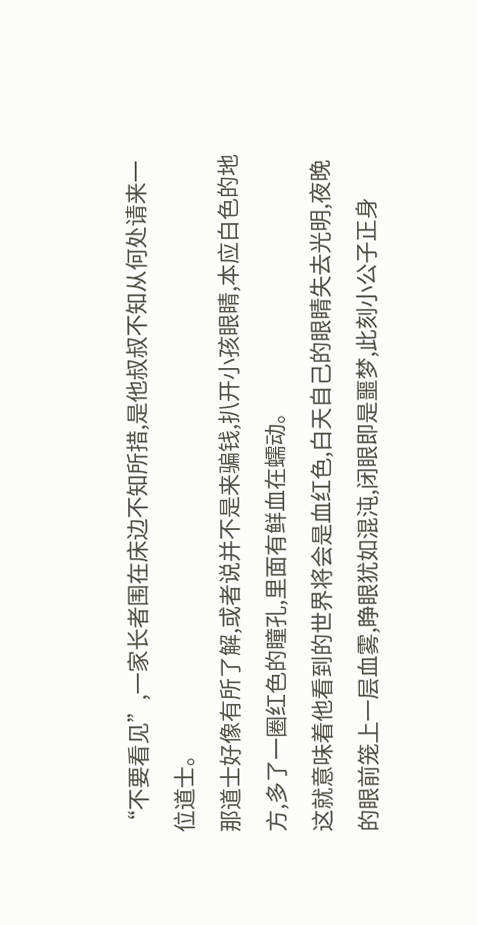“不要看见”,一家长者围在床边不知所措,是他叔叔不知从何处请来一位道士。
那道士好像有所了解,或者说并不是来骗钱,扒开小孩眼睛,本应白色的地方,多了一圈红色的瞳孔,里面有鲜血在蠕动。
这就意味着他看到的世界将会是血红色,白天自己的眼睛失去光明,夜晚的眼前笼上一层血雾,睁眼犹如混沌,闭眼即是噩梦,此刻小公子正身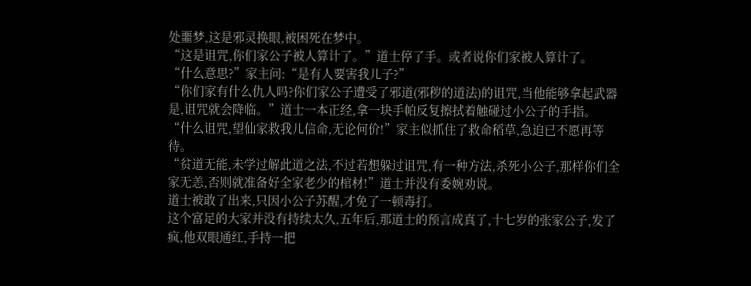处噩梦,这是邪灵换眼,被困死在梦中。
“这是诅咒,你们家公子被人算计了。”道士停了手。或者说你们家被人算计了。
“什么意思?”家主问:“是有人要害我儿子?”
“你们家有什么仇人吗?你们家公子遭受了邪道(邪秽的道法)的诅咒,当他能够拿起武器是,诅咒就会降临。”道士一本正经,拿一块手帕反复擦拭着触碰过小公子的手指。
“什么诅咒,望仙家救我儿信命,无论何价!”家主似抓住了救命稻草,急迫已不愿再等待。
“贫道无能,未学过解此道之法,不过若想躲过诅咒,有一种方法,杀死小公子,那样你们全家无恙,否则就准备好全家老少的棺材!”道士并没有委婉劝说。
道士被敢了出来,只因小公子苏醒,才免了一顿毒打。
这个富足的大家并没有持续太久,五年后,那道士的预言成真了,十七岁的张家公子,发了疯,他双眼通红,手持一把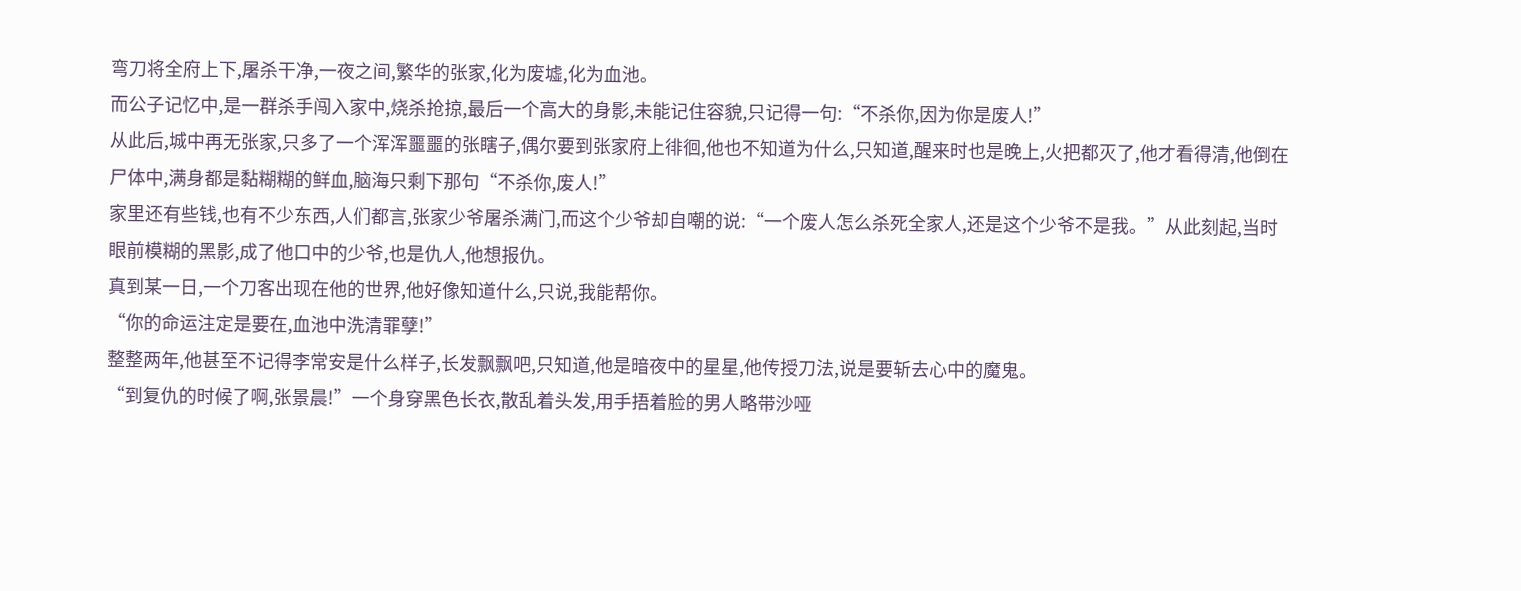弯刀将全府上下,屠杀干净,一夜之间,繁华的张家,化为废墟,化为血池。
而公子记忆中,是一群杀手闯入家中,烧杀抢掠,最后一个高大的身影,未能记住容貌,只记得一句:“不杀你,因为你是废人!”
从此后,城中再无张家,只多了一个浑浑噩噩的张瞎子,偶尔要到张家府上徘徊,他也不知道为什么,只知道,醒来时也是晚上,火把都灭了,他才看得清,他倒在尸体中,满身都是黏糊糊的鲜血,脑海只剩下那句“不杀你,废人!”
家里还有些钱,也有不少东西,人们都言,张家少爷屠杀满门,而这个少爷却自嘲的说:“一个废人怎么杀死全家人,还是这个少爷不是我。”从此刻起,当时眼前模糊的黑影,成了他口中的少爷,也是仇人,他想报仇。
真到某一日,一个刀客出现在他的世界,他好像知道什么,只说,我能帮你。
“你的命运注定是要在,血池中洗清罪孽!”
整整两年,他甚至不记得李常安是什么样子,长发飘飘吧,只知道,他是暗夜中的星星,他传授刀法,说是要斩去心中的魔鬼。
“到复仇的时候了啊,张景晨!”一个身穿黑色长衣,散乱着头发,用手捂着脸的男人略带沙哑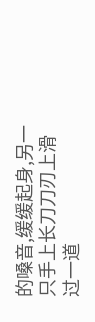的嗓音,缓缓起身,另一只手上长刀刀刃上滑过一道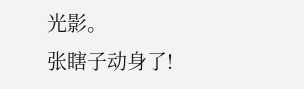光影。
张瞎子动身了!